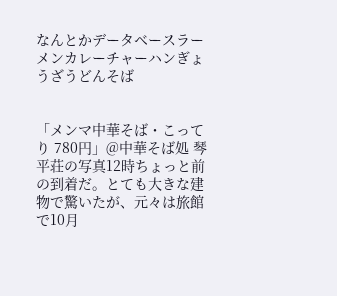なんとかデータベースラーメンカレーチャーハンぎょうざうどんそば


「メンマ中華そば・こってり 780円」@中華そば処 琴平荘の写真12時ちょっと前の到着だ。とても大きな建物で驚いたが、元々は旅館で10月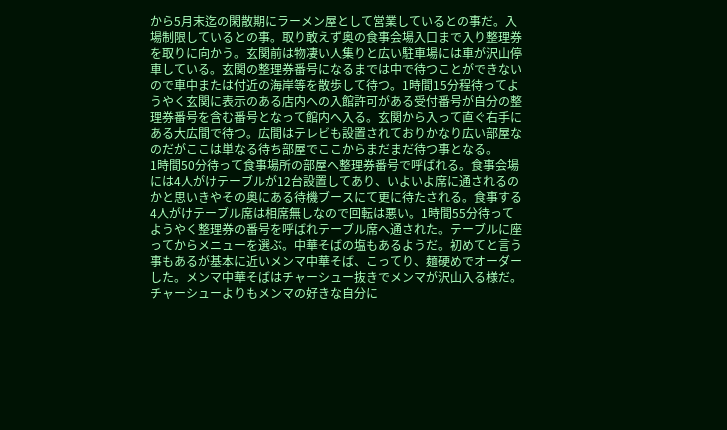から5月末迄の閑散期にラーメン屋として営業しているとの事だ。入場制限しているとの事。取り敢えず奥の食事会場入口まで入り整理券を取りに向かう。玄関前は物凄い人集りと広い駐車場には車が沢山停車している。玄関の整理券番号になるまでは中で待つことができないので車中または付近の海岸等を散歩して待つ。1時間15分程待ってようやく玄関に表示のある店内への入館許可がある受付番号が自分の整理券番号を含む番号となって館内へ入る。玄関から入って直ぐ右手にある大広間で待つ。広間はテレビも設置されておりかなり広い部屋なのだがここは単なる待ち部屋でここからまだまだ待つ事となる。
1時間50分待って食事場所の部屋へ整理券番号で呼ばれる。食事会場には4人がけテーブルが12台設置してあり、いよいよ席に通されるのかと思いきやその奥にある待機ブースにて更に待たされる。食事する4人がけテーブル席は相席無しなので回転は悪い。1時間55分待ってようやく整理券の番号を呼ばれテーブル席へ通された。テーブルに座ってからメニューを選ぶ。中華そばの塩もあるようだ。初めてと言う事もあるが基本に近いメンマ中華そば、こってり、麺硬めでオーダーした。メンマ中華そばはチャーシュー抜きでメンマが沢山入る様だ。チャーシューよりもメンマの好きな自分に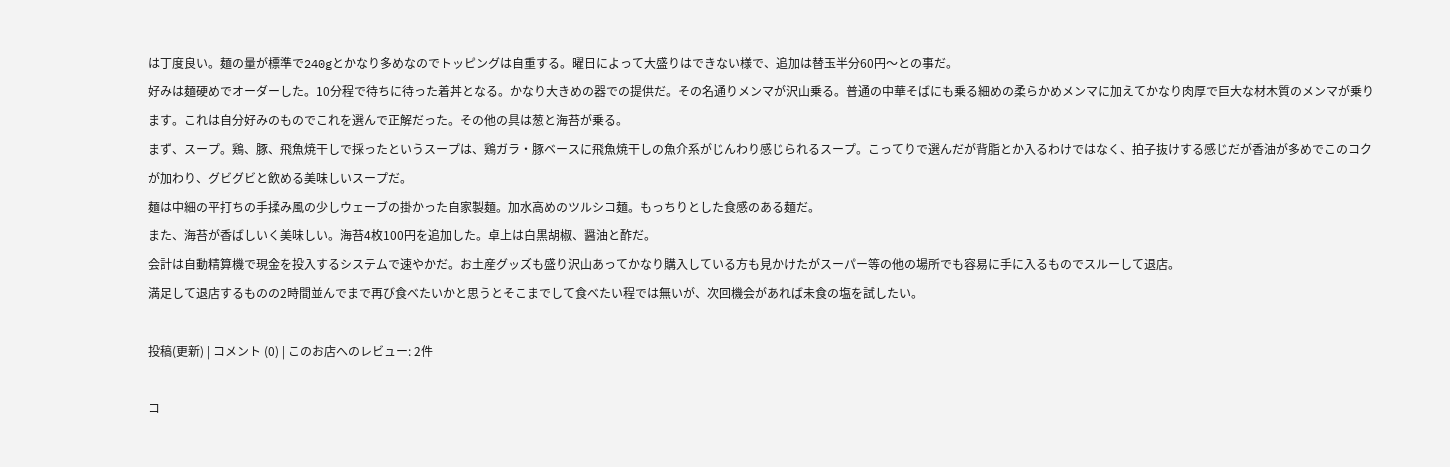は丁度良い。麺の量が標準で240gとかなり多めなのでトッピングは自重する。曜日によって大盛りはできない様で、追加は替玉半分60円〜との事だ。
好みは麺硬めでオーダーした。10分程で待ちに待った着丼となる。かなり大きめの器での提供だ。その名通りメンマが沢山乗る。普通の中華そばにも乗る細めの柔らかめメンマに加えてかなり肉厚で巨大な材木質のメンマが乗ります。これは自分好みのものでこれを選んで正解だった。その他の具は葱と海苔が乗る。
まず、スープ。鶏、豚、飛魚焼干しで採ったというスープは、鶏ガラ・豚ベースに飛魚焼干しの魚介系がじんわり感じられるスープ。こってりで選んだが背脂とか入るわけではなく、拍子抜けする感じだが香油が多めでこのコクが加わり、グビグビと飲める美味しいスープだ。
麺は中細の平打ちの手揉み風の少しウェーブの掛かった自家製麺。加水高めのツルシコ麺。もっちりとした食感のある麺だ。
また、海苔が香ばしいく美味しい。海苔4枚100円を追加した。卓上は白黒胡椒、醤油と酢だ。
会計は自動精算機で現金を投入するシステムで速やかだ。お土産グッズも盛り沢山あってかなり購入している方も見かけたがスーパー等の他の場所でも容易に手に入るものでスルーして退店。
満足して退店するものの2時間並んでまで再び食べたいかと思うとそこまでして食べたい程では無いが、次回機会があれば未食の塩を試したい。

投稿(更新) | コメント (0) | このお店へのレビュー: 2件

コ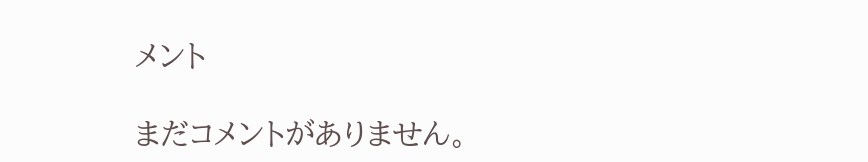メント

まだコメントがありません。